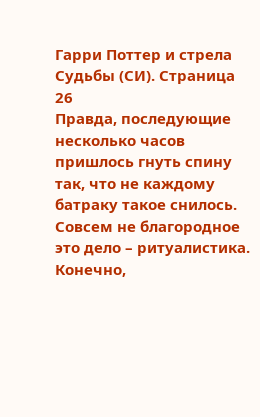Гарри Поттер и стрела Судьбы (СИ). Страница 26
Правда, последующие несколько часов пришлось гнуть спину так, что не каждому батраку такое снилось. Совсем не благородное это дело – ритуалистика.
Конечно,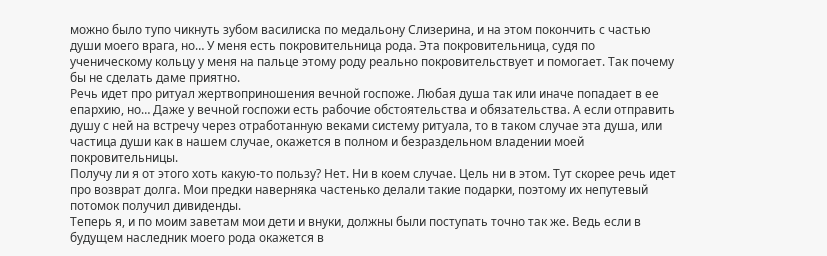можно было тупо чикнуть зубом василиска по медальону Слизерина, и на этом покончить с частью души моего врага, но… У меня есть покровительница рода. Эта покровительница, судя по ученическому кольцу у меня на пальце этому роду реально покровительствует и помогает. Так почему бы не сделать даме приятно.
Речь идет про ритуал жертвоприношения вечной госпоже. Любая душа так или иначе попадает в ее епархию, но… Даже у вечной госпожи есть рабочие обстоятельства и обязательства. А если отправить душу с ней на встречу через отработанную веками систему ритуала, то в таком случае эта душа, или частица души как в нашем случае, окажется в полном и безраздельном владении моей покровительницы.
Получу ли я от этого хоть какую-то пользу? Нет. Ни в коем случае. Цель ни в этом. Тут скорее речь идет про возврат долга. Мои предки наверняка частенько делали такие подарки, поэтому их непутевый потомок получил дивиденды.
Теперь я, и по моим заветам мои дети и внуки, должны были поступать точно так же. Ведь если в будущем наследник моего рода окажется в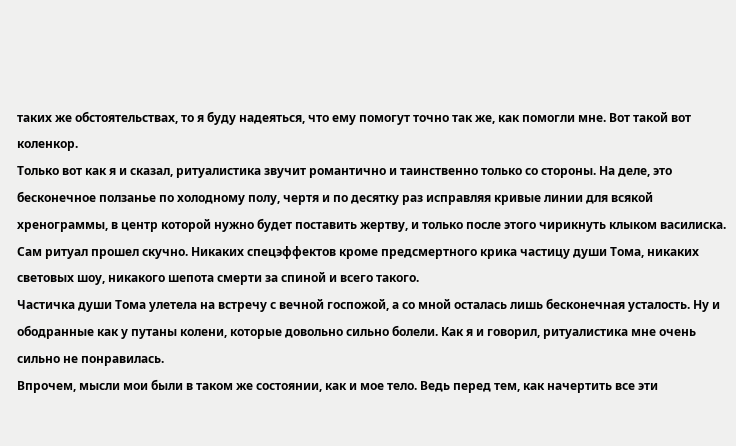таких же обстоятельствах, то я буду надеяться, что ему помогут точно так же, как помогли мне. Вот такой вот коленкор.
Только вот как я и сказал, ритуалистика звучит романтично и таинственно только со стороны. На деле, это бесконечное ползанье по холодному полу, чертя и по десятку раз исправляя кривые линии для всякой хренограммы, в центр которой нужно будет поставить жертву, и только после этого чирикнуть клыком василиска.
Сам ритуал прошел скучно. Никаких спецэффектов кроме предсмертного крика частицу души Тома, никаких световых шоу, никакого шепота смерти за спиной и всего такого.
Частичка души Тома улетела на встречу с вечной госпожой, а со мной осталась лишь бесконечная усталость. Ну и ободранные как у путаны колени, которые довольно сильно болели. Как я и говорил, ритуалистика мне очень сильно не понравилась.
Впрочем, мысли мои были в таком же состоянии, как и мое тело. Ведь перед тем, как начертить все эти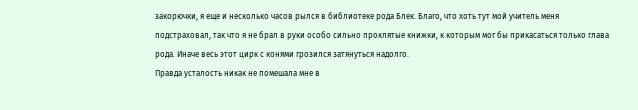закорючки, я еще и несколько часов рылся в библиотеке рода Блек. Благо, что хоть тут мой учитель меня подстраховал, так что я не брал в руки особо сильно проклятые книжки, к которым мог бы прикасаться только глава рода. Иначе весь этот цирк с конями грозился затянуться надолго.
Правда усталость никак не помешала мне в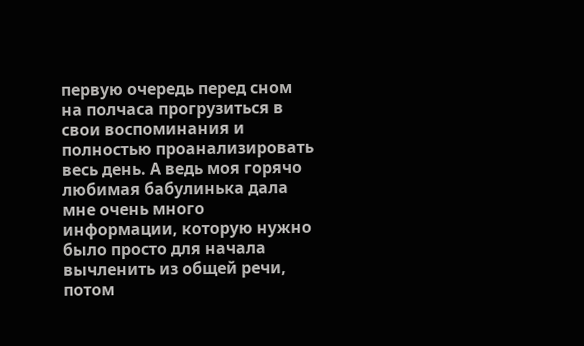первую очередь перед сном на полчаса прогрузиться в свои воспоминания и полностью проанализировать весь день. А ведь моя горячо любимая бабулинька дала мне очень много информации, которую нужно было просто для начала вычленить из общей речи, потом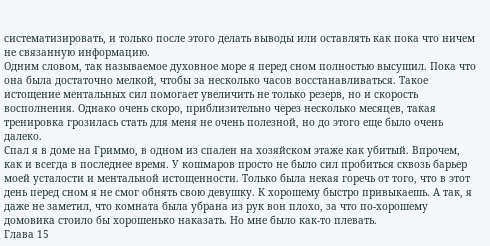систематизировать, и только после этого делать выводы или оставлять как пока что ничем не связанную информацию.
Одним словом, так называемое духовное море я перед сном полностью высушил. Пока что она была достаточно мелкой, чтобы за несколько часов восстанавливаться. Такое истощение ментальных сил помогает увеличить не только резерв, но и скорость восполнения. Однако очень скоро, приблизительно через несколько месяцев, такая тренировка грозилась стать для меня не очень полезной, но до этого еще было очень далеко.
Спал я в доме на Гриммо, в одном из спален на хозяйском этаже как убитый. Впрочем, как и всегда в последнее время. У кошмаров просто не было сил пробиться сквозь барьер моей усталости и ментальной истощенности. Только была некая горечь от того, что в этот день перед сном я не смог обнять свою девушку. К хорошему быстро привыкаешь. А так, я даже не заметил, что комната была убрана из рук вон плохо, за что по-хорошему домовика стоило бы хорошенько наказать. Но мне было как-то плевать.
Глава 15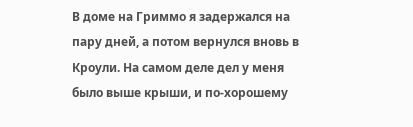В доме на Гриммо я задержался на пару дней, а потом вернулся вновь в Кроули. На самом деле дел у меня было выше крыши, и по-хорошему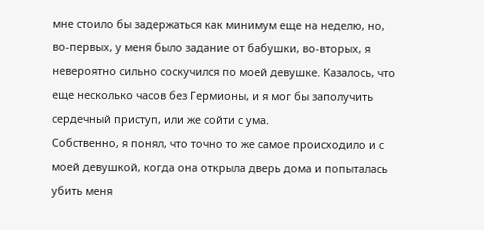мне стоило бы задержаться как минимум еще на неделю, но, во-первых, у меня было задание от бабушки, во-вторых, я невероятно сильно соскучился по моей девушке. Казалось, что еще несколько часов без Гермионы, и я мог бы заполучить сердечный приступ, или же сойти с ума.
Собственно, я понял, что точно то же самое происходило и с моей девушкой, когда она открыла дверь дома и попыталась убить меня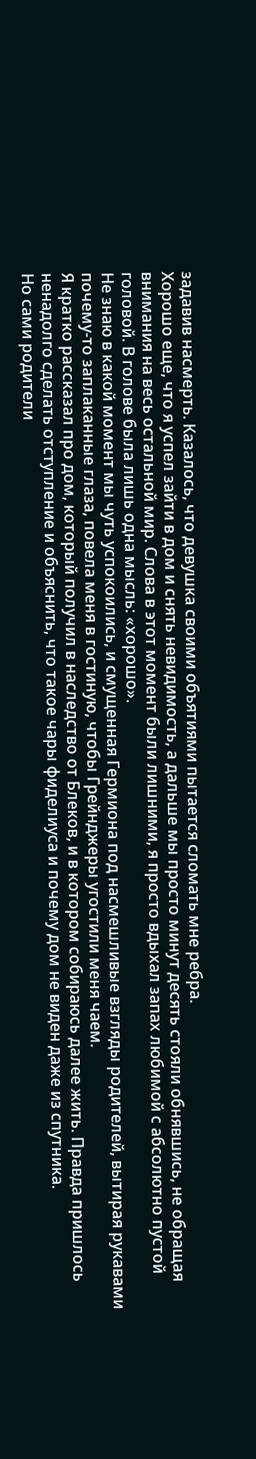задавив насмерть. Казалось, что девушка своими объятиями пытается сломать мне ребра.
Хорошо еще, что я успел зайти в дом и снять невидимость, а дальше мы просто минут десять стояли обнявшись, не обращая внимания на весь остальной мир. Слова в этот момент были лишними, я просто вдыхал запах любимой с абсолютно пустой головой. В голове была лишь одна мысль: «хорошо».
Не знаю в какой момент мы чуть успокоились, и смущенная Гермиона под насмешливые взгляды родителей, вытирая рукавами почему-то заплаканные глаза, повела меня в гостиную, чтобы Грейнджеры угостили меня чаем.
Я кратко рассказал про дом, который получил в наследство от Блеков, и в котором собираюсь далее жить. Правда пришлось ненадолго сделать отступление и объяснить, что такое чары фиделиуса и почему дом не виден даже из спутника.
Но сами родители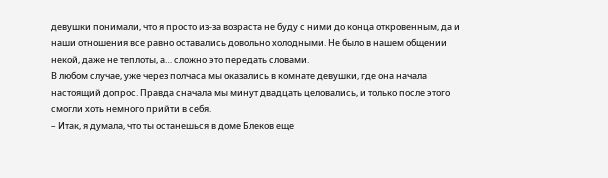девушки понимали, что я просто из-за возраста не буду с ними до конца откровенным, да и наши отношения все равно оставались довольно холодными. Не было в нашем общении некой, даже не теплоты, а… сложно это передать словами.
В любом случае, уже через полчаса мы оказались в комнате девушки, где она начала настоящий допрос. Правда сначала мы минут двадцать целовались, и только после этого смогли хоть немного прийти в себя.
– Итак, я думала, что ты останешься в доме Блеков еще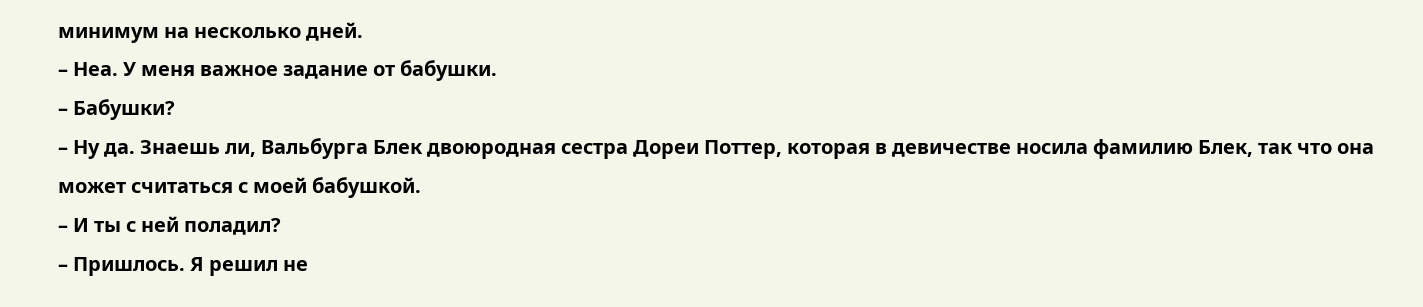минимум на несколько дней.
– Неа. У меня важное задание от бабушки.
– Бабушки?
– Ну да. Знаешь ли, Вальбурга Блек двоюродная сестра Дореи Поттер, которая в девичестве носила фамилию Блек, так что она может считаться с моей бабушкой.
– И ты с ней поладил?
– Пришлось. Я решил не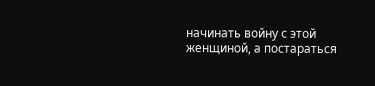начинать войну с этой женщиной, а постараться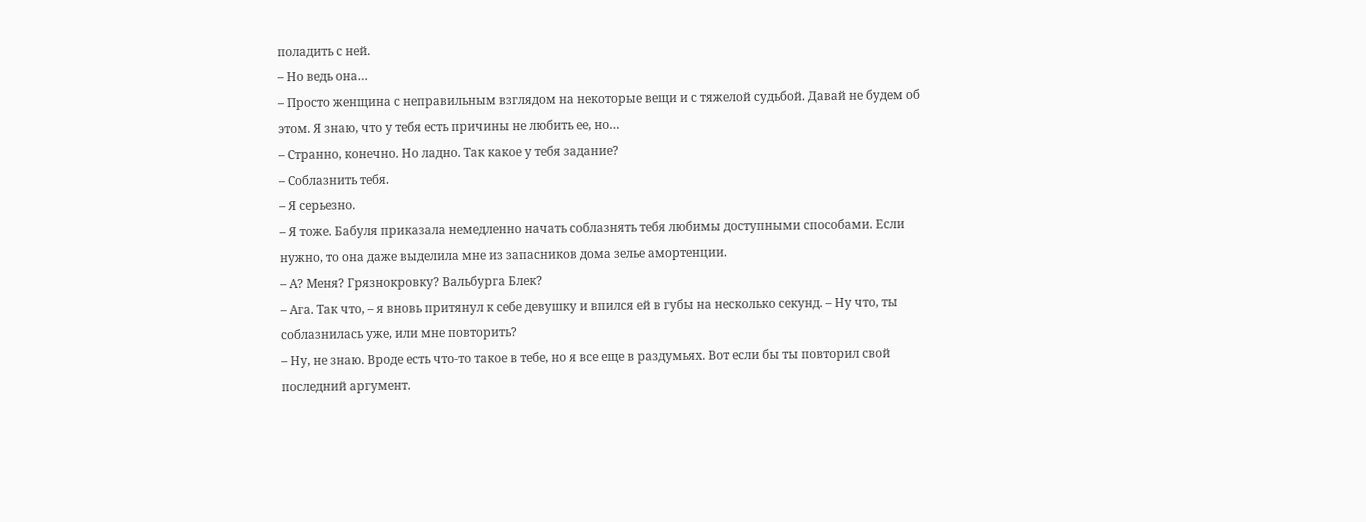поладить с ней.
– Но ведь она…
– Просто женщина с неправильным взглядом на некоторые вещи и с тяжелой судьбой. Давай не будем об этом. Я знаю, что у тебя есть причины не любить ее, но…
– Странно, конечно. Но ладно. Так какое у тебя задание?
– Соблазнить тебя.
– Я серьезно.
– Я тоже. Бабуля приказала немедленно начать соблазнять тебя любимы доступными способами. Если нужно, то она даже выделила мне из запасников дома зелье амортенции.
– А? Меня? Грязнокровку? Вальбурга Блек?
– Ага. Так что, – я вновь притянул к себе девушку и впился ей в губы на несколько секунд. – Ну что, ты соблазнилась уже, или мне повторить?
– Ну, не знаю. Вроде есть что-то такое в тебе, но я все еще в раздумьях. Вот если бы ты повторил свой последний аргумент.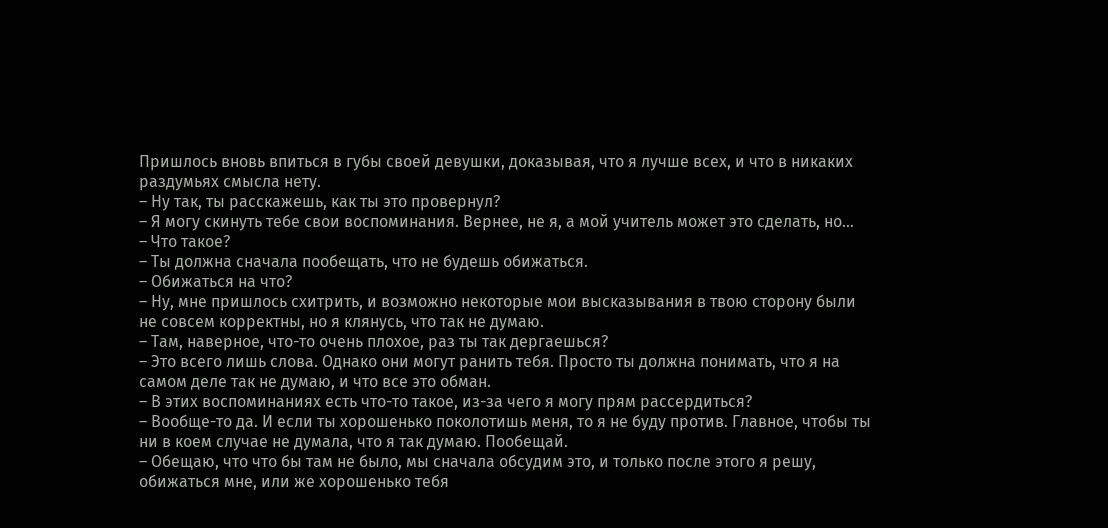Пришлось вновь впиться в губы своей девушки, доказывая, что я лучше всех, и что в никаких раздумьях смысла нету.
– Ну так, ты расскажешь, как ты это провернул?
– Я могу скинуть тебе свои воспоминания. Вернее, не я, а мой учитель может это сделать, но…
– Что такое?
– Ты должна сначала пообещать, что не будешь обижаться.
– Обижаться на что?
– Ну, мне пришлось схитрить, и возможно некоторые мои высказывания в твою сторону были не совсем корректны, но я клянусь, что так не думаю.
– Там, наверное, что-то очень плохое, раз ты так дергаешься?
– Это всего лишь слова. Однако они могут ранить тебя. Просто ты должна понимать, что я на самом деле так не думаю, и что все это обман.
– В этих воспоминаниях есть что-то такое, из-за чего я могу прям рассердиться?
– Вообще-то да. И если ты хорошенько поколотишь меня, то я не буду против. Главное, чтобы ты ни в коем случае не думала, что я так думаю. Пообещай.
– Обещаю, что что бы там не было, мы сначала обсудим это, и только после этого я решу, обижаться мне, или же хорошенько тебя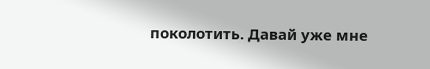поколотить. Давай уже мне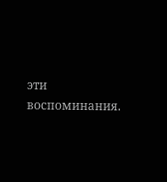эти воспоминания.